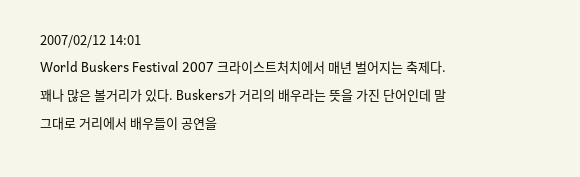2007/02/12 14:01
World Buskers Festival 2007 크라이스트처치에서 매년 벌어지는 축제다.
꽤나 많은 볼거리가 있다. Buskers가 거리의 배우라는 뜻을 가진 단어인데 말 그대로 거리에서 배우들이 공연을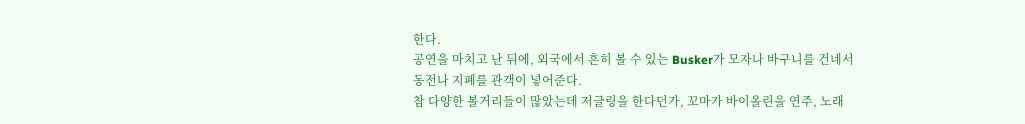한다.
공연을 마치고 난 뒤에, 외국에서 흔히 볼 수 있는 Busker가 모자나 바구니를 건네서 동전나 지폐를 관객이 넣어준다.
참 다양한 볼거리들이 많았는데 저글링을 한다던가, 꼬마가 바이올린을 연주, 노래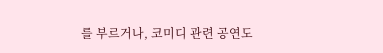를 부르거나, 코미디 관련 공연도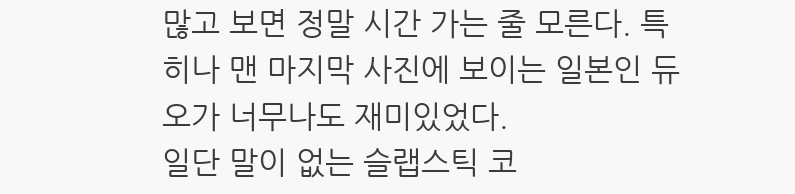많고 보면 정말 시간 가는 줄 모른다. 특히나 맨 마지막 사진에 보이는 일본인 듀오가 너무나도 재미있었다.
일단 말이 없는 슬랩스틱 코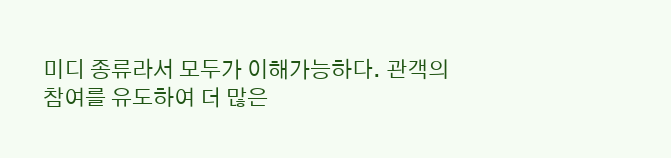미디 종류라서 모두가 이해가능하다. 관객의 참여를 유도하여 더 많은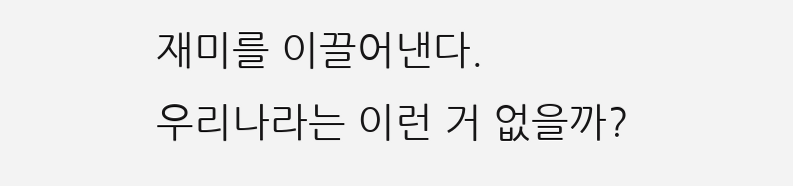재미를 이끌어낸다.
우리나라는 이런 거 없을까?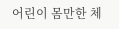어린이 몸만한 체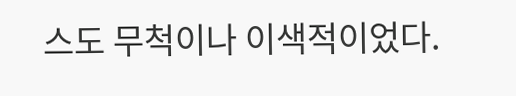스도 무척이나 이색적이었다.